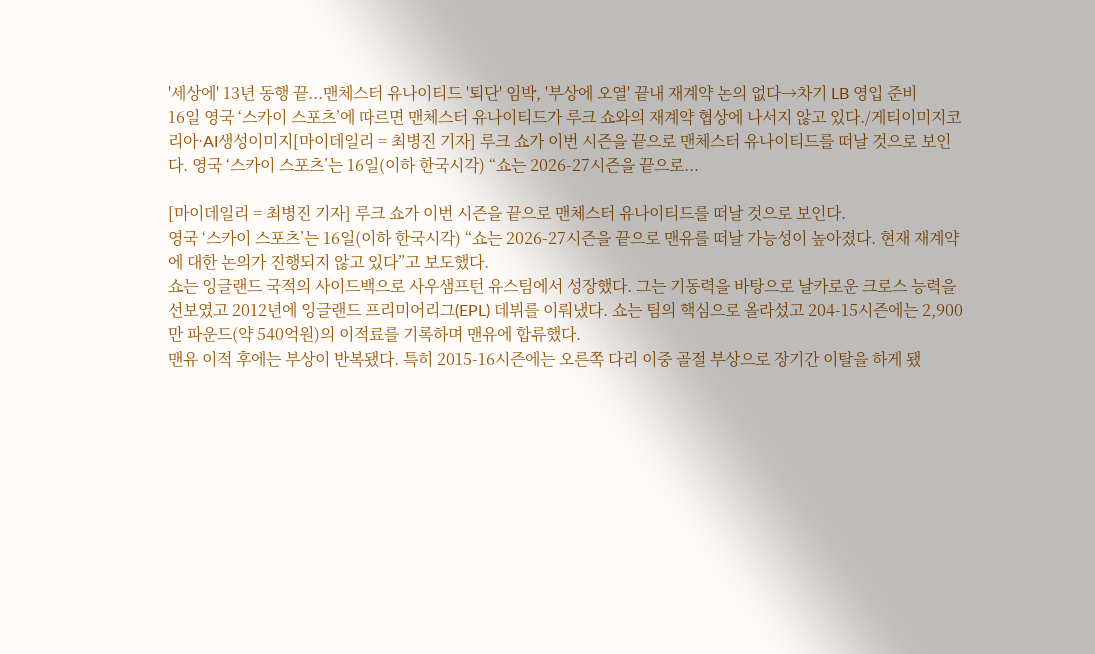'세상에' 13년 동행 끝...맨체스터 유나이티드 '퇴단' 임박, '부상에 오열' 끝내 재계약 논의 없다→차기 LB 영입 준비
16일 영국 ‘스카이 스포츠’에 따르면 맨체스터 유나이티드가 루크 쇼와의 재계약 협상에 나서지 않고 있다./게티이미지코리아·AI생성이미지[마이데일리 = 최병진 기자] 루크 쇼가 이번 시즌을 끝으로 맨체스터 유나이티드를 떠날 것으로 보인다. 영국 ‘스카이 스포츠’는 16일(이하 한국시각) “쇼는 2026-27시즌을 끝으로...

[마이데일리 = 최병진 기자] 루크 쇼가 이번 시즌을 끝으로 맨체스터 유나이티드를 떠날 것으로 보인다.
영국 ‘스카이 스포츠’는 16일(이하 한국시각) “쇼는 2026-27시즌을 끝으로 맨유를 떠날 가능성이 높아졌다. 현재 재계약에 대한 논의가 진행되지 않고 있다”고 보도했다.
쇼는 잉글랜드 국적의 사이드백으로 사우샘프턴 유스팀에서 성장했다. 그는 기동력을 바탕으로 날카로운 크로스 능력을 선보였고 2012년에 잉글랜드 프리미어리그(EPL) 데뷔를 이뤄냈다. 쇼는 팀의 핵심으로 올라섰고 204-15시즌에는 2,900만 파운드(약 540억원)의 이적료를 기록하며 맨유에 합류했다.
맨유 이적 후에는 부상이 반복됐다. 특히 2015-16시즌에는 오른쪽 다리 이중 골절 부상으로 장기간 이탈을 하게 됐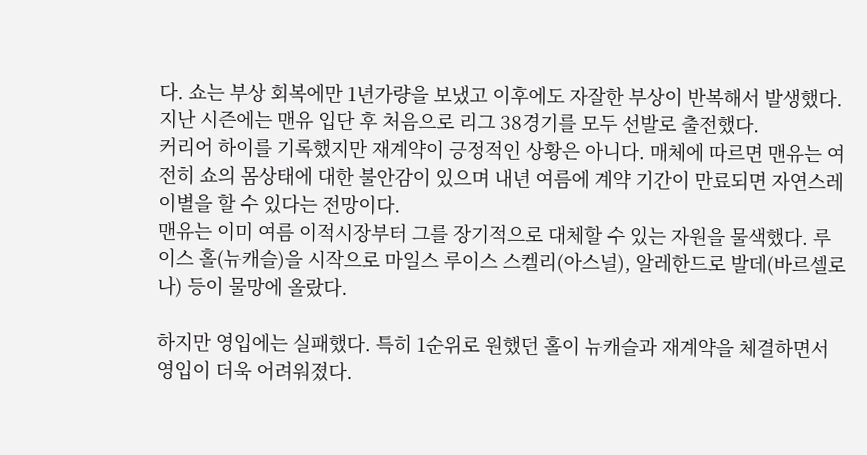다. 쇼는 부상 회복에만 1년가량을 보냈고 이후에도 자잘한 부상이 반복해서 발생했다. 지난 시즌에는 맨유 입단 후 처음으로 리그 38경기를 모두 선발로 출전했다.
커리어 하이를 기록했지만 재계약이 긍정적인 상황은 아니다. 매체에 따르면 맨유는 여전히 쇼의 몸상태에 대한 불안감이 있으며 내년 여름에 계약 기간이 만료되면 자연스레 이별을 할 수 있다는 전망이다.
맨유는 이미 여름 이적시장부터 그를 장기적으로 대체할 수 있는 자원을 물색했다. 루이스 홀(뉴캐슬)을 시작으로 마일스 루이스 스켈리(아스널), 알레한드로 발데(바르셀로나) 등이 물망에 올랐다.

하지만 영입에는 실패했다. 특히 1순위로 원했던 홀이 뉴캐슬과 재계약을 체결하면서 영입이 더욱 어려워졌다.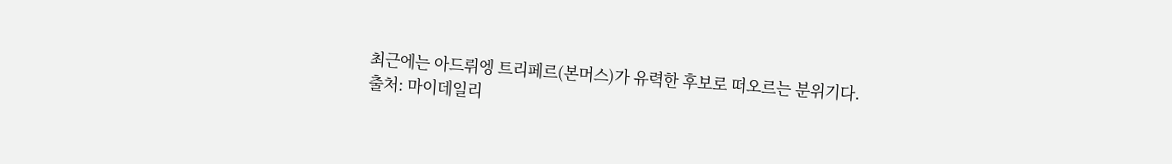최근에는 아드뤼엥 트리페르(본머스)가 유력한 후보로 떠오르는 분위기다.
출처: 마이데일리